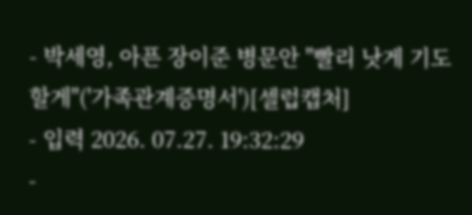- 박세영, 아픈 장이준 병문안 "빨리 낫게 기도할게"('가족관계증명서')[셀럽캡처]
- 입력 2026. 07.27. 19:32:29
-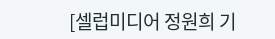[셀럽미디어 정원희 기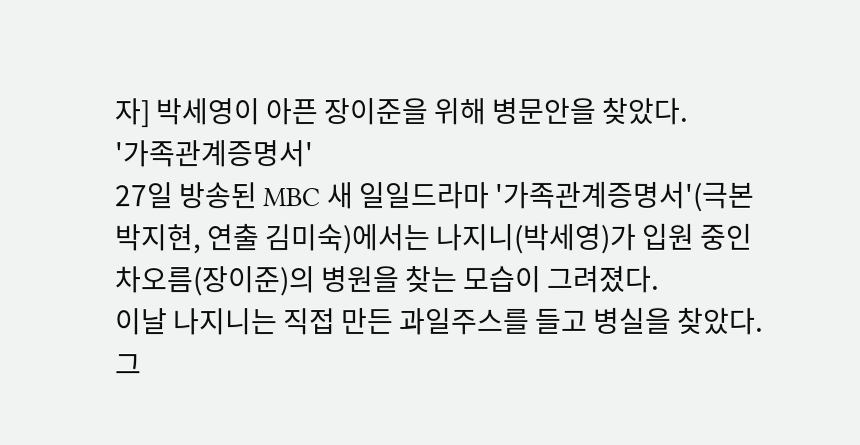자] 박세영이 아픈 장이준을 위해 병문안을 찾았다.
'가족관계증명서'
27일 방송된 MBC 새 일일드라마 '가족관계증명서'(극본 박지현, 연출 김미숙)에서는 나지니(박세영)가 입원 중인 차오름(장이준)의 병원을 찾는 모습이 그려졌다.
이날 나지니는 직접 만든 과일주스를 들고 병실을 찾았다. 그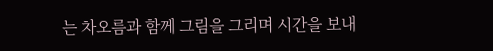는 차오름과 함께 그림을 그리며 시간을 보내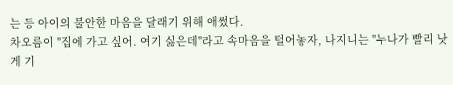는 등 아이의 불안한 마음을 달래기 위해 애썼다.
차오름이 "집에 가고 싶어. 여기 싫은데"라고 속마음을 털어놓자, 나지니는 "누나가 빨리 낫게 기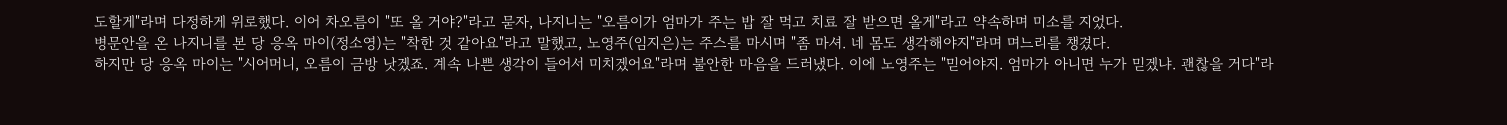도할게"라며 다정하게 위로했다. 이어 차오름이 "또 올 거야?"라고 묻자, 나지니는 "오름이가 엄마가 주는 밥 잘 먹고 치료 잘 받으면 올게"라고 약속하며 미소를 지었다.
병문안을 온 나지니를 본 당 응옥 마이(정소영)는 "착한 것 같아요"라고 말했고, 노영주(임지은)는 주스를 마시며 "좀 마셔. 네 몸도 생각해야지"라며 며느리를 챙겼다.
하지만 당 응옥 마이는 "시어머니, 오름이 금방 낫겠죠. 계속 나쁜 생각이 들어서 미치겠어요"라며 불안한 마음을 드러냈다. 이에 노영주는 "믿어야지. 엄마가 아니면 누가 믿겠냐. 괜찮을 거다"라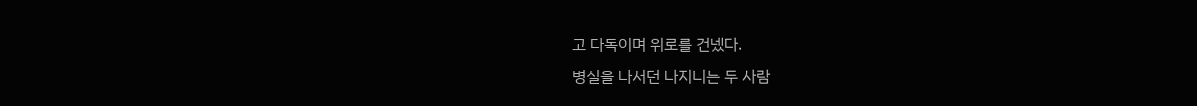고 다독이며 위로를 건넸다.
병실을 나서던 나지니는 두 사람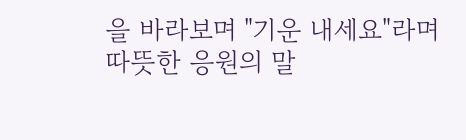을 바라보며 "기운 내세요"라며 따뜻한 응원의 말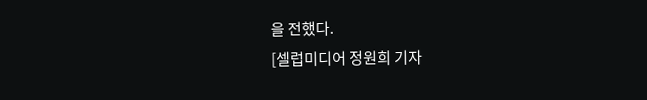을 전했다.
[셀럽미디어 정원희 기자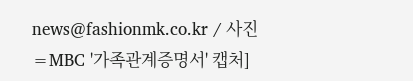news@fashionmk.co.kr / 사진=MBC '가족관계증명서' 캡처]